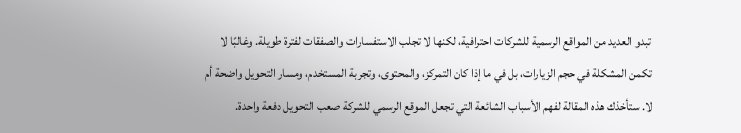تبدو العديد من المواقع الرسمية للشركات احترافية، لكنها لا تجلب الاستفسارات والصفقات لفترة طويلة. وغالبًا لا تكمن المشكلة في حجم الزيارات، بل في ما إذا كان التمركز، والمحتوى، وتجربة المستخدم، ومسار التحويل واضحة أم لا. ستأخذك هذه المقالة لفهم الأسباب الشائعة التي تجعل الموقع الرسمي للشركة صعب التحويل دفعة واحدة.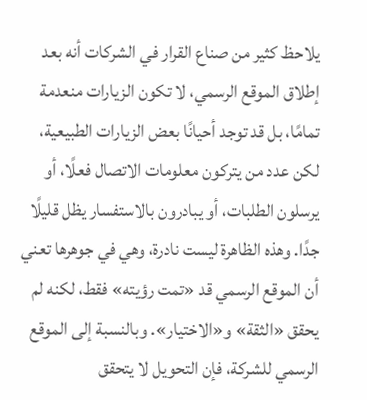يلاحظ كثير من صناع القرار في الشركات أنه بعد إطلاق الموقع الرسمي، لا تكون الزيارات منعدمة تمامًا، بل قد توجد أحيانًا بعض الزيارات الطبيعية، لكن عدد من يتركون معلومات الاتصال فعلًا، أو يرسلون الطلبات، أو يبادرون بالاستفسار يظل قليلًا جدًا. وهذه الظاهرة ليست نادرة، وهي في جوهرها تعني أن الموقع الرسمي قد «تمت رؤيته» فقط، لكنه لم يحقق «الثقة» و«الاختيار». وبالنسبة إلى الموقع الرسمي للشركة، فإن التحويل لا يتحقق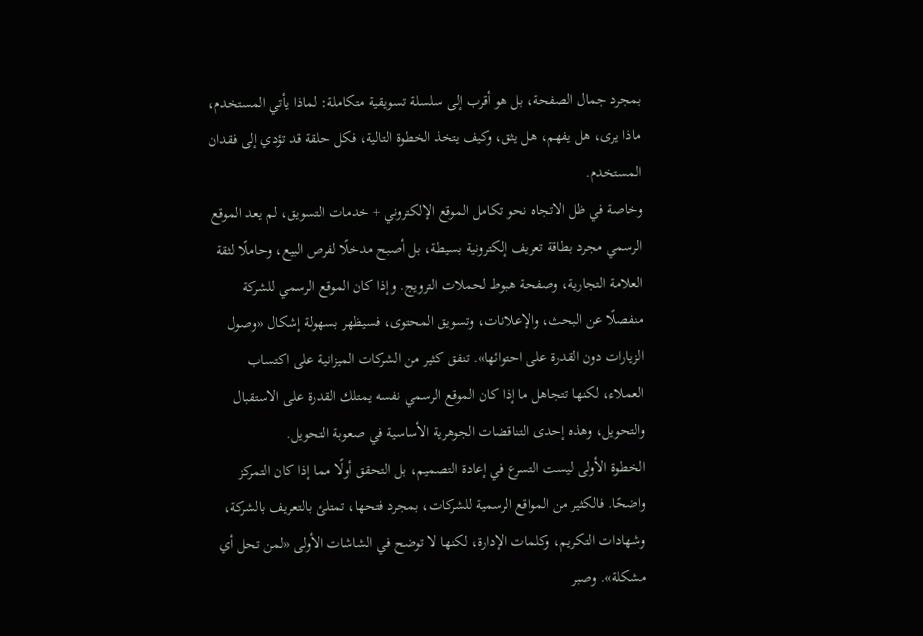بمجرد جمال الصفحة، بل هو أقرب إلى سلسلة تسويقية متكاملة: لماذا يأتي المستخدم، ماذا يرى، هل يفهم، هل يثق، وكيف يتخذ الخطوة التالية، فكل حلقة قد تؤدي إلى فقدان المستخدم.
وخاصة في ظل الاتجاه نحو تكامل الموقع الإلكتروني + خدمات التسويق، لم يعد الموقع الرسمي مجرد بطاقة تعريف إلكترونية بسيطة، بل أصبح مدخلًا لفرص البيع، وحاملًا لثقة العلامة التجارية، وصفحة هبوط لحملات الترويج. وإذا كان الموقع الرسمي للشركة منفصلًا عن البحث، والإعلانات، وتسويق المحتوى، فسيظهر بسهولة إشكال «وصول الزيارات دون القدرة على احتوائها». تنفق كثير من الشركات الميزانية على اكتساب العملاء، لكنها تتجاهل ما إذا كان الموقع الرسمي نفسه يمتلك القدرة على الاستقبال والتحويل، وهذه إحدى التناقضات الجوهرية الأساسية في صعوبة التحويل.
الخطوة الأولى ليست التسرع في إعادة التصميم، بل التحقق أولًا مما إذا كان التمركز واضحًا. فالكثير من المواقع الرسمية للشركات، بمجرد فتحها، تمتلئ بالتعريف بالشركة، وشهادات التكريم، وكلمات الإدارة، لكنها لا توضح في الشاشات الأولى «لمن تحل أي مشكلة». وصبر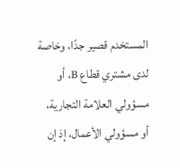المستخدم قصير جدًا، وخاصة لدى مشتري قطاع B، أو مسؤولي العلامة التجارية، أو مسؤولي الأعمال، إذ إن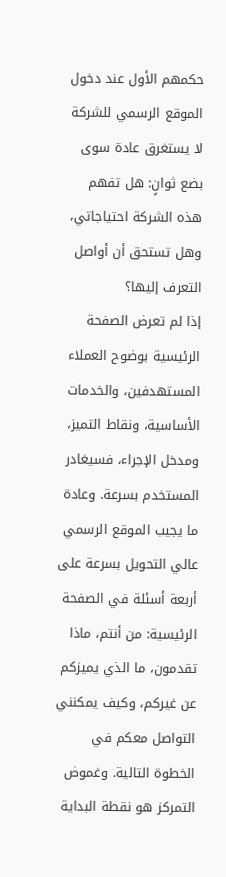حكمهم الأول عند دخول الموقع الرسمي للشركة لا يستغرق عادة سوى بضع ثوانٍ: هل تفهم هذه الشركة احتياجاتي، وهل تستحق أن أواصل التعرف إليها؟
إذا لم تعرض الصفحة الرئيسية بوضوح العملاء المستهدفين، والخدمات الأساسية، ونقاط التميز، ومدخل الإجراء، فسيغادر المستخدم بسرعة. وعادة ما يجيب الموقع الرسمي عالي التحويل بسرعة على أربعة أسئلة في الصفحة الرئيسية: من أنتم، ماذا تقدمون، ما الذي يميزكم عن غيركم، وكيف يمكنني التواصل معكم في الخطوة التالية. وغموض التمركز هو نقطة البداية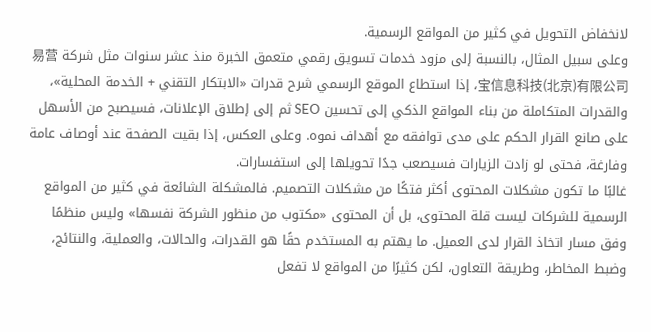لانخفاض التحويل في كثير من المواقع الرسمية.
وعلى سبيل المثال، بالنسبة إلى مزود خدمات تسويق رقمي متعمق الخبرة منذ عشر سنوات مثل شركة 易营宝信息科技(北京)有限公司، إذا استطاع الموقع الرسمي شرح قدرات «الابتكار التقني + الخدمة المحلية»، والقدرات المتكاملة من بناء المواقع الذكي إلى تحسين SEO ثم إلى إطلاق الإعلانات، فسيصبح من الأسهل على صانع القرار الحكم على مدى توافقه مع أهداف نموه. وعلى العكس، إذا بقيت الصفحة عند أوصاف عامة وفارغة، فحتى لو زادت الزيارات فسيصعب جدًا تحويلها إلى استفسارات.
غالبًا ما تكون مشكلات المحتوى أكثر فتكًا من مشكلات التصميم. فالمشكلة الشائعة في كثير من المواقع الرسمية للشركات ليست قلة المحتوى، بل أن المحتوى «مكتوب من منظور الشركة نفسها» وليس منظمًا وفق مسار اتخاذ القرار لدى العميل. ما يهتم به المستخدم حقًا هو القدرات، والحالات، والعملية، والنتائج، وضبط المخاطر، وطريقة التعاون، لكن كثيرًا من المواقع لا تفعل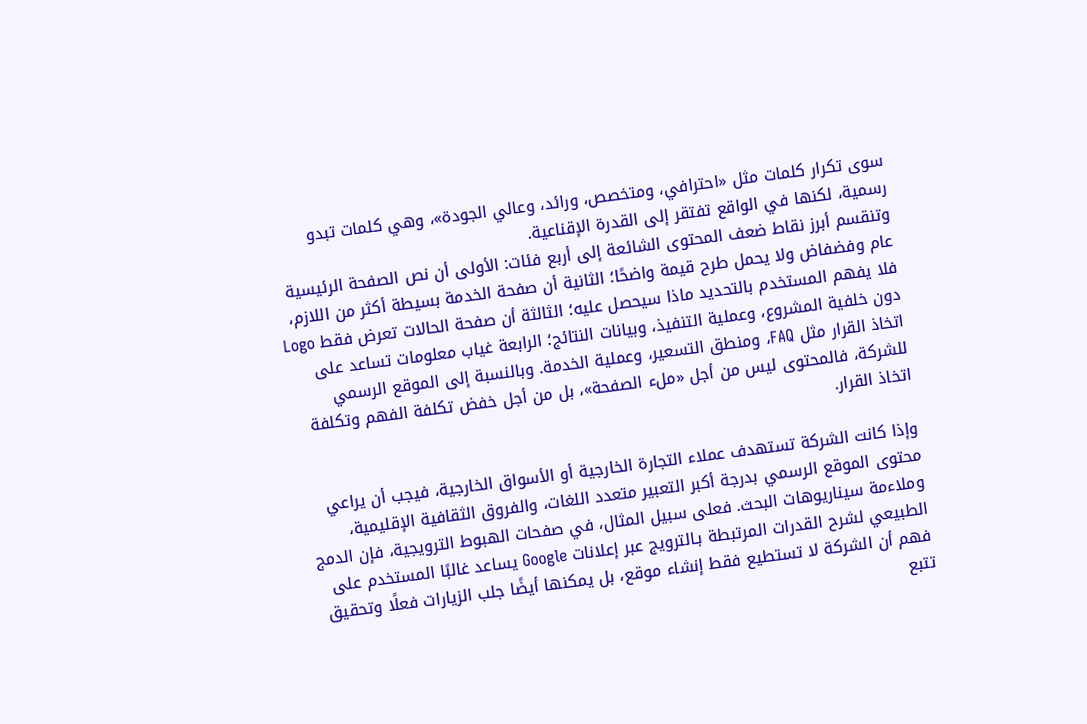سوى تكرار كلمات مثل «احترافي، ومتخصص، ورائد، وعالي الجودة»، وهي كلمات تبدو رسمية، لكنها في الواقع تفتقر إلى القدرة الإقناعية.
وتنقسم أبرز نقاط ضعف المحتوى الشائعة إلى أربع فئات: الأولى أن نص الصفحة الرئيسية عام وفضفاض ولا يحمل طرح قيمة واضحًا؛ الثانية أن صفحة الخدمة بسيطة أكثر من اللازم، فلا يفهم المستخدم بالتحديد ماذا سيحصل عليه؛ الثالثة أن صفحة الحالات تعرض فقط Logo دون خلفية المشروع، وعملية التنفيذ، وبيانات النتائج؛ الرابعة غياب معلومات تساعد على اتخاذ القرار مثل FAQ، ومنطق التسعير، وعملية الخدمة. وبالنسبة إلى الموقع الرسمي للشركة، فالمحتوى ليس من أجل «ملء الصفحة»، بل من أجل خفض تكلفة الفهم وتكلفة اتخاذ القرار.

وإذا كانت الشركة تستهدف عملاء التجارة الخارجية أو الأسواق الخارجية، فيجب أن يراعي محتوى الموقع الرسمي بدرجة أكبر التعبير متعدد اللغات، والفروق الثقافية الإقليمية، وملاءمة سيناريوهات البحث. فعلى سبيل المثال، في صفحات الهبوط الترويجية، فإن الدمج الطبيعي لشرح القدرات المرتبطة بـالترويج عبر إعلانات Google يساعد غالبًا المستخدم على فهم أن الشركة لا تستطيع فقط إنشاء موقع، بل يمكنها أيضًا جلب الزيارات فعلًا وتحقيق تتبع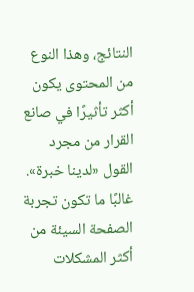النتائج، وهذا النوع من المحتوى يكون أكثر تأثيرًا في صانع القرار من مجرد القول «لدينا خبرة».
غالبًا ما تكون تجربة الصفحة السيئة من أكثر المشكلات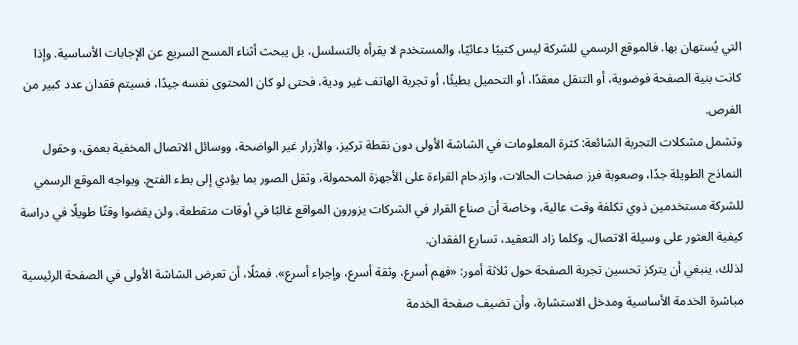التي يُستهان بها. فالموقع الرسمي للشركة ليس كتيبًا دعائيًا، والمستخدم لا يقرأه بالتسلسل، بل يبحث أثناء المسح السريع عن الإجابات الأساسية. وإذا كانت بنية الصفحة فوضوية، أو التنقل معقدًا، أو التحميل بطيئًا، أو تجربة الهاتف غير ودية، فحتى لو كان المحتوى نفسه جيدًا، فسيتم فقدان عدد كبير من الفرص.
وتشمل مشكلات التجربة الشائعة: كثرة المعلومات في الشاشة الأولى دون نقطة تركيز، والأزرار غير الواضحة، ووسائل الاتصال المخفية بعمق، وحقول النماذج الطويلة جدًا، وصعوبة فرز صفحات الحالات، وازدحام القراءة على الأجهزة المحمولة، وثقل الصور بما يؤدي إلى بطء الفتح. ويواجه الموقع الرسمي للشركة مستخدمين ذوي تكلفة وقت عالية، وخاصة أن صناع القرار في الشركات يزورون المواقع غالبًا في أوقات متقطعة، ولن يقضوا وقتًا طويلًا في دراسة كيفية العثور على وسيلة الاتصال. وكلما زاد التعقيد، تسارع الفقدان.
لذلك، ينبغي أن يتركز تحسين تجربة الصفحة حول ثلاثة أمور: «فهم أسرع، وثقة أسرع، وإجراء أسرع». فمثلًا، أن تعرض الشاشة الأولى في الصفحة الرئيسية مباشرة الخدمة الأساسية ومدخل الاستشارة، وأن تضيف صفحة الخدمة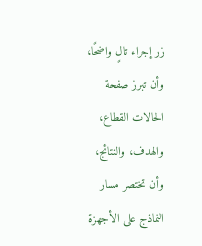زر إجراء تالٍ واضحًا، وأن تبرز صفحة الحالات القطاع، والهدف، والنتائج، وأن تختصر مسار النماذج على الأجهزة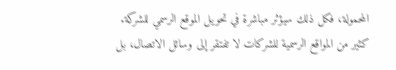المحمولة، فكل ذلك سيؤثر مباشرة في تحويل الموقع الرسمي للشركة.
كثير من المواقع الرسمية للشركات لا تفتقر إلى وسائل الاتصال، بل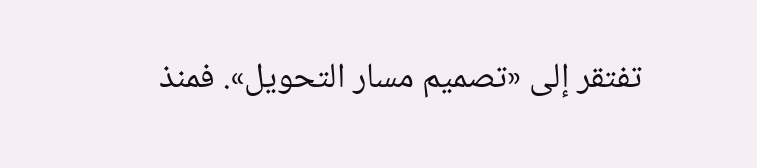تفتقر إلى «تصميم مسار التحويل». فمنذ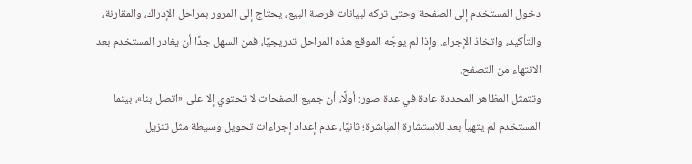دخول المستخدم إلى الصفحة وحتى تركه لبيانات فرصة البيع، يحتاج إلى المرور بمراحل الإدراك، والمقارنة، والتأكيد، واتخاذ الإجراء. وإذا لم يوجّه الموقع هذه المراحل تدريجيًا، فمن السهل جدًا أن يغادر المستخدم بعد الانتهاء من التصفح.
وتتمثل المظاهر المحددة عادة في عدة صور: أولًا، أن جميع الصفحات لا تحتوي إلا على «اتصل بنا»، بينما المستخدم لم يتهيأ بعد للاستشارة المباشرة؛ ثانيًا، عدم إعداد إجراءات تحويل وسيطة مثل تنزيل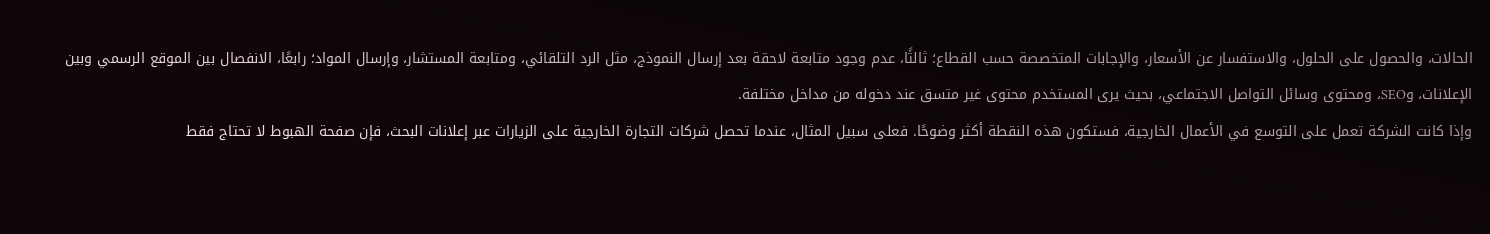الحالات، والحصول على الحلول، والاستفسار عن الأسعار، والإجابات المتخصصة حسب القطاع؛ ثالثًا، عدم وجود متابعة لاحقة بعد إرسال النموذج، مثل الرد التلقائي، ومتابعة المستشار، وإرسال المواد؛ رابعًا، الانفصال بين الموقع الرسمي وبين الإعلانات، وSEO، ومحتوى وسائل التواصل الاجتماعي، بحيث يرى المستخدم محتوى غير متسق عند دخوله من مداخل مختلفة.
وإذا كانت الشركة تعمل على التوسع في الأعمال الخارجية، فستكون هذه النقطة أكثر وضوحًا. فعلى سبيل المثال، عندما تحصل شركات التجارة الخارجية على الزيارات عبر إعلانات البحث، فإن صفحة الهبوط لا تحتاج فقط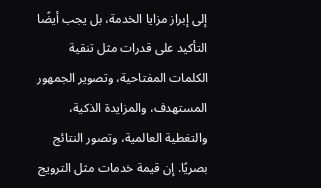إلى إبراز مزايا الخدمة، بل يجب أيضًا التأكيد على قدرات مثل تنقية الكلمات المفتاحية، وتصوير الجمهور المستهدف، والمزايدة الذكية، والتغطية العالمية، وتصور النتائج بصريًا. إن قيمة خدمات مثل الترويج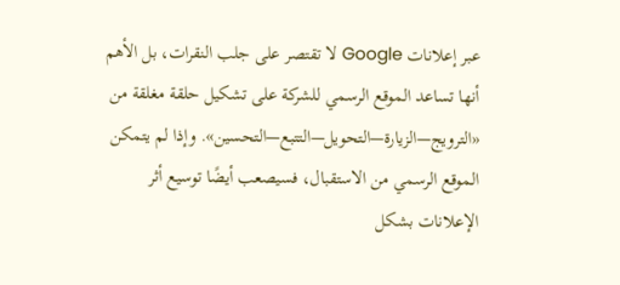عبر إعلانات Google لا تقتصر على جلب النقرات، بل الأهم أنها تساعد الموقع الرسمي للشركة على تشكيل حلقة مغلقة من «الترويج—الزيارة—التحويل—التتبع—التحسين». وإذا لم يتمكن الموقع الرسمي من الاستقبال، فسيصعب أيضًا توسيع أثر الإعلانات بشكل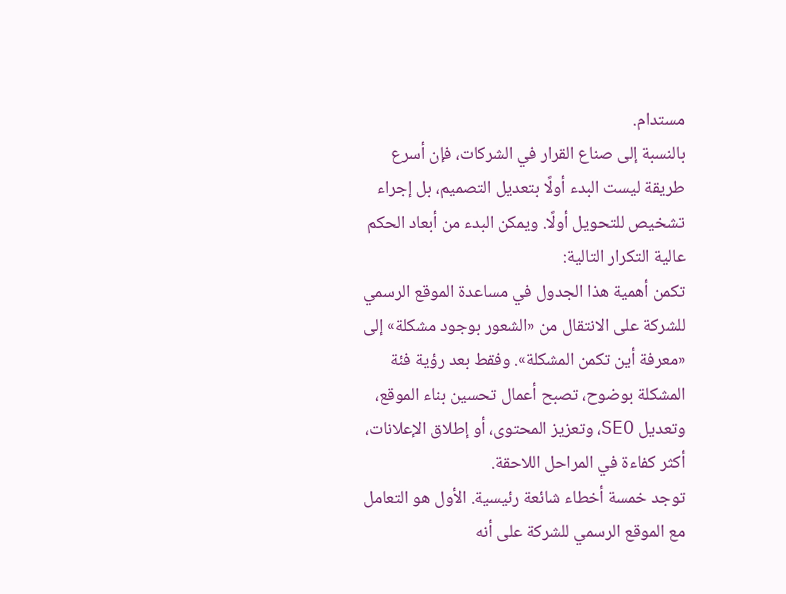مستدام.
بالنسبة إلى صناع القرار في الشركات، فإن أسرع طريقة ليست البدء أولًا بتعديل التصميم، بل إجراء تشخيص للتحويل أولًا. ويمكن البدء من أبعاد الحكم عالية التكرار التالية:
تكمن أهمية هذا الجدول في مساعدة الموقع الرسمي للشركة على الانتقال من «الشعور بوجود مشكلة» إلى «معرفة أين تكمن المشكلة». وفقط بعد رؤية فئة المشكلة بوضوح، تصبح أعمال تحسين بناء الموقع، وتعديل SEO، وتعزيز المحتوى، أو إطلاق الإعلانات، أكثر كفاءة في المراحل اللاحقة.
توجد خمسة أخطاء شائعة رئيسية. الأول هو التعامل مع الموقع الرسمي للشركة على أنه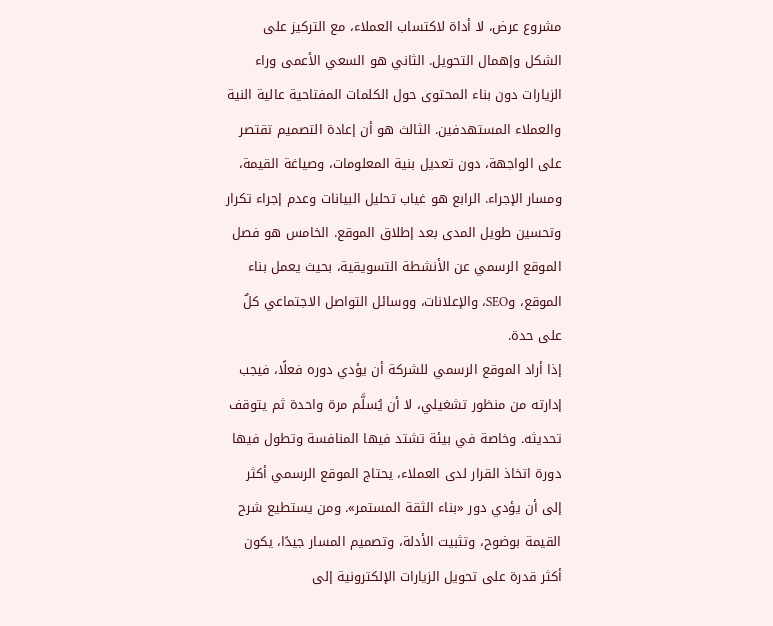مشروع عرض، لا أداة لاكتساب العملاء، مع التركيز على الشكل وإهمال التحويل. الثاني هو السعي الأعمى وراء الزيارات دون بناء المحتوى حول الكلمات المفتاحية عالية النية والعملاء المستهدفين. الثالث هو أن إعادة التصميم تقتصر على الواجهة، دون تعديل بنية المعلومات، وصياغة القيمة، ومسار الإجراء. الرابع هو غياب تحليل البيانات وعدم إجراء تكرار وتحسين طويل المدى بعد إطلاق الموقع. الخامس هو فصل الموقع الرسمي عن الأنشطة التسويقية، بحيث يعمل بناء الموقع، وSEO، والإعلانات، ووسائل التواصل الاجتماعي كلٌ على حدة.
إذا أراد الموقع الرسمي للشركة أن يؤدي دوره فعلًا، فيجب إدارته من منظور تشغيلي، لا أن يُسلَّم مرة واحدة ثم يتوقف تحديثه. وخاصة في بيئة تشتد فيها المنافسة وتطول فيها دورة اتخاذ القرار لدى العملاء، يحتاج الموقع الرسمي أكثر إلى أن يؤدي دور «بناء الثقة المستمر». ومن يستطيع شرح القيمة بوضوح، وتثبيت الأدلة، وتصميم المسار جيدًا، يكون أكثر قدرة على تحويل الزيارات الإلكترونية إلى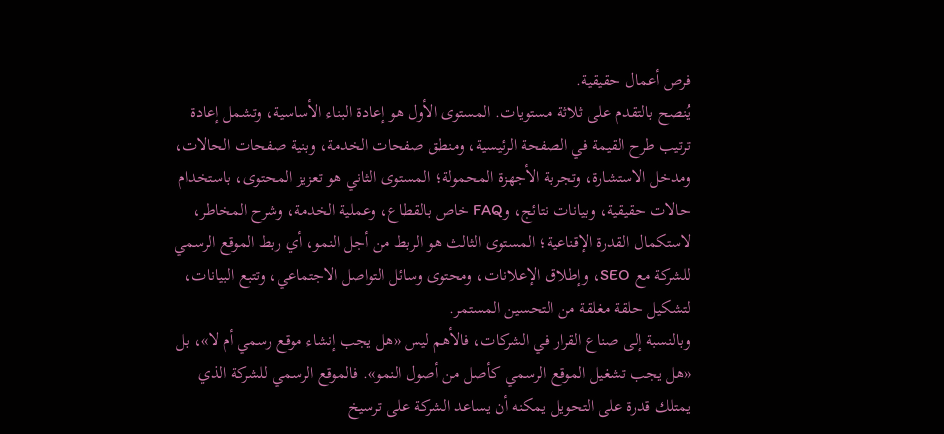فرص أعمال حقيقية.
يُنصح بالتقدم على ثلاثة مستويات. المستوى الأول هو إعادة البناء الأساسية، وتشمل إعادة ترتيب طرح القيمة في الصفحة الرئيسية، ومنطق صفحات الخدمة، وبنية صفحات الحالات، ومدخل الاستشارة، وتجربة الأجهزة المحمولة؛ المستوى الثاني هو تعزيز المحتوى، باستخدام حالات حقيقية، وبيانات نتائج، وFAQ خاص بالقطاع، وعملية الخدمة، وشرح المخاطر، لاستكمال القدرة الإقناعية؛ المستوى الثالث هو الربط من أجل النمو، أي ربط الموقع الرسمي للشركة مع SEO، وإطلاق الإعلانات، ومحتوى وسائل التواصل الاجتماعي، وتتبع البيانات، لتشكيل حلقة مغلقة من التحسين المستمر.
وبالنسبة إلى صناع القرار في الشركات، فالأهم ليس «هل يجب إنشاء موقع رسمي أم لا»، بل «هل يجب تشغيل الموقع الرسمي كأصل من أصول النمو». فالموقع الرسمي للشركة الذي يمتلك قدرة على التحويل يمكنه أن يساعد الشركة على ترسيخ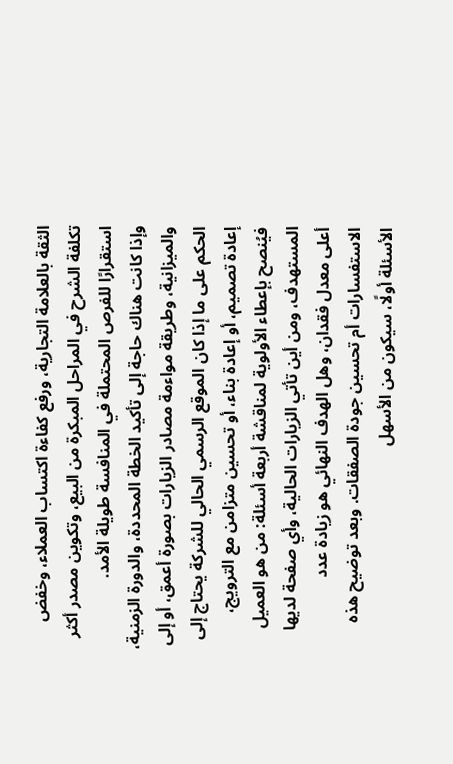الثقة بالعلامة التجارية، ورفع كفاءة اكتساب العملاء، وخفض تكلفة الشرح في المراحل المبكرة من البيع، وتكوين مصدر أكثر استقرارًا للفرص المحتملة في المنافسة طويلة الأمد.
وإذا كانت هناك حاجة إلى تأكيد الخطة المحددة، والدورة الزمنية، والميزانية، وطريقة مواءمة مصادر الزيارات بصورة أعمق، أو إلى الحكم على ما إذا كان الموقع الرسمي الحالي للشركة يحتاج إلى إعادة تصميم، أو إعادة بناء، أو تحسين متزامن مع الترويج، فيُنصح بإعطاء الأولوية لمناقشة أربعة أسئلة: من هو العميل المستهدف، ومن أين تأتي الزيارات الحالية، وأي صفحة لديها أعلى معدل فقدان، وهل الهدف النهائي هو زيادة عدد الاستفسارات أم تحسين جودة الصفقات. وبعد توضيح هذه الأسئلة أولًا، سيكون من الأسهل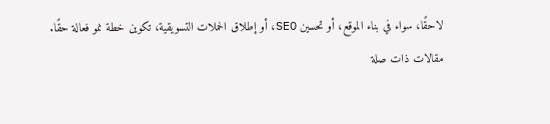لاحقًا، سواء في بناء الموقع، أو تحسين SEO، أو إطلاق الحملات التسويقية، تكوين خطة نمو فعالة حقًا.
مقالات ذات صلة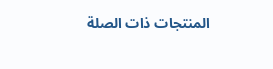المنتجات ذات الصلة